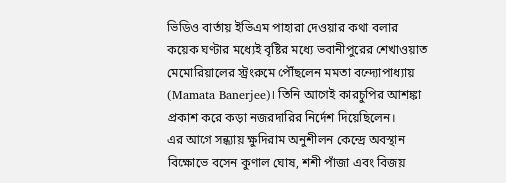ভিডিও বার্তায় ইভিএম পাহারা দেওয়ার কথা বলার কয়েক ঘণ্টার মধ্যেই বৃষ্টির মধ্যে ভবানীপুরের শেখাওয়াত মেমোরিয়ালের স্ট্রংরুমে পৌঁছলেন মমতা বন্দ্যোপাধ্যায় (Mamata Banerjee)। তিনি আগেই কারচুপির আশঙ্কা প্রকাশ করে কড়া নজরদারির নির্দেশ দিয়েছিলেন।
এর আগে সন্ধ্যায় ক্ষুদিরাম অনুশীলন কেন্দ্রে অবস্থান বিক্ষোভে বসেন কুণাল ঘোষ, শশী পাঁজা এবং বিজয়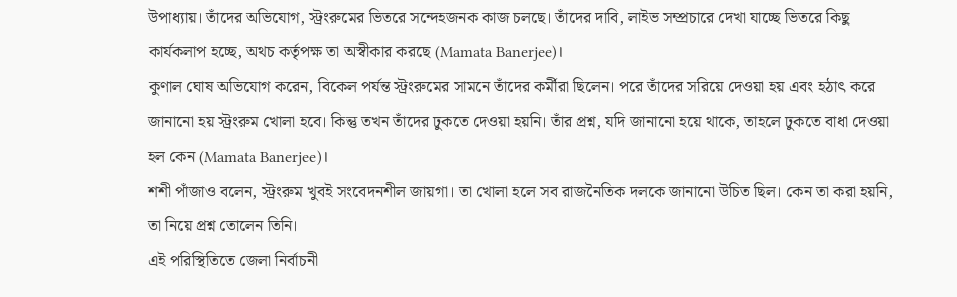উপাধ্যায়। তাঁদের অভিযোগ, স্ট্রংরুমের ভিতরে সন্দেহজনক কাজ চলছে। তাঁদের দাবি, লাইভ সম্প্রচারে দেখা যাচ্ছে ভিতরে কিছু কার্যকলাপ হচ্ছে, অথচ কর্তৃপক্ষ তা অস্বীকার করছে (Mamata Banerjee)।
কুণাল ঘোষ অভিযোগ করেন, বিকেল পর্যন্ত স্ট্রংরুমের সামনে তাঁদের কর্মীরা ছিলেন। পরে তাঁদের সরিয়ে দেওয়া হয় এবং হঠাৎ করে জানানো হয় স্ট্রংরুম খোলা হবে। কিন্তু তখন তাঁদের ঢুকতে দেওয়া হয়নি। তাঁর প্রশ্ন, যদি জানানো হয়ে থাকে, তাহলে ঢুকতে বাধা দেওয়া হল কেন (Mamata Banerjee)।
শশী পাঁজাও বলেন, স্ট্রংরুম খুবই সংবেদনশীল জায়গা। তা খোলা হলে সব রাজনৈতিক দলকে জানানো উচিত ছিল। কেন তা করা হয়নি, তা নিয়ে প্রশ্ন তোলেন তিনি।
এই পরিস্থিতিতে জেলা নির্বাচনী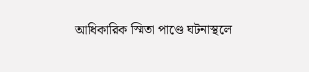আধিকারিক স্মিতা পাণ্ডে ঘটনাস্থলে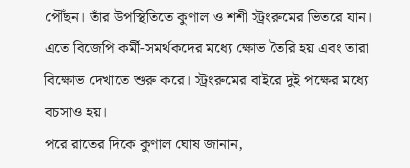পৌঁছন। তাঁর উপস্থিতিতে কুণাল ও শশী স্ট্রংরুমের ভিতরে যান। এতে বিজেপি কর্মী-সমর্থকদের মধ্যে ক্ষোভ তৈরি হয় এবং তারা বিক্ষোভ দেখাতে শুরু করে। স্ট্রংরুমের বাইরে দুই পক্ষের মধ্যে বচসাও হয়।
পরে রাতের দিকে কুণাল ঘোষ জানান,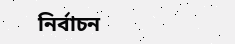নির্বাচন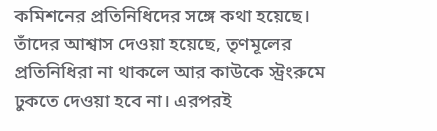কমিশনের প্রতিনিধিদের সঙ্গে কথা হয়েছে। তাঁদের আশ্বাস দেওয়া হয়েছে, তৃণমূলের প্রতিনিধিরা না থাকলে আর কাউকে স্ট্রংরুমে ঢুকতে দেওয়া হবে না। এরপরই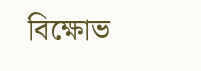বিক্ষোভ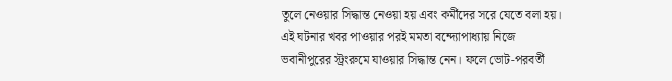তুলে নেওয়ার সিদ্ধান্ত নেওয়া হয় এবং কর্মীদের সরে যেতে বলা হয়।
এই ঘটনার খবর পাওয়ার পরই মমতা বন্দ্যোপাধ্যায় নিজে ভবানীপুরের স্ট্রংরুমে যাওয়ার সিদ্ধান্ত নেন। ফলে ভোট-পরবর্তী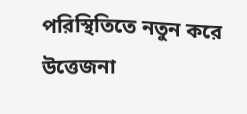পরিস্থিতিতে নতুন করে উত্তেজনা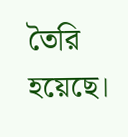তৈরি হয়েছে।